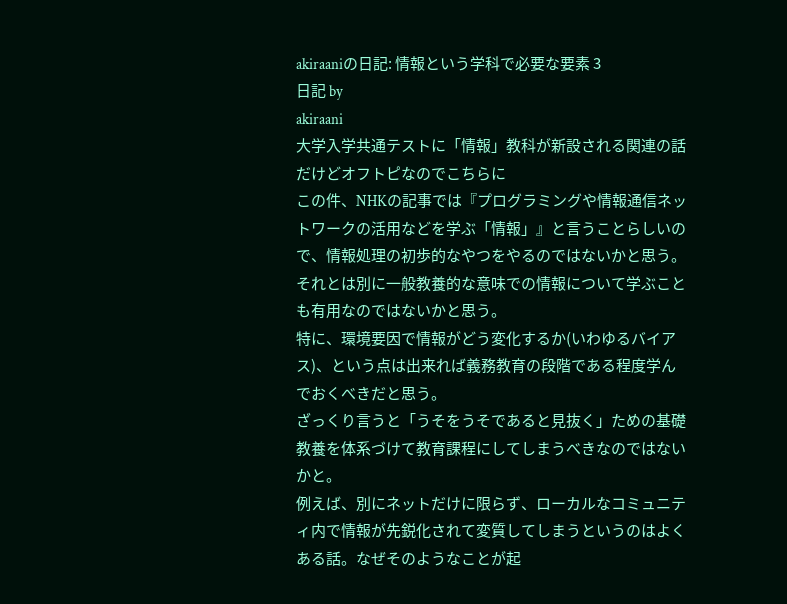akiraaniの日記: 情報という学科で必要な要素 3
日記 by
akiraani
大学入学共通テストに「情報」教科が新設される関連の話だけどオフトピなのでこちらに
この件、NHKの記事では『プログラミングや情報通信ネットワークの活用などを学ぶ「情報」』と言うことらしいので、情報処理の初歩的なやつをやるのではないかと思う。
それとは別に一般教養的な意味での情報について学ぶことも有用なのではないかと思う。
特に、環境要因で情報がどう変化するか(いわゆるバイアス)、という点は出来れば義務教育の段階である程度学んでおくべきだと思う。
ざっくり言うと「うそをうそであると見抜く」ための基礎教養を体系づけて教育課程にしてしまうべきなのではないかと。
例えば、別にネットだけに限らず、ローカルなコミュニティ内で情報が先鋭化されて変質してしまうというのはよくある話。なぜそのようなことが起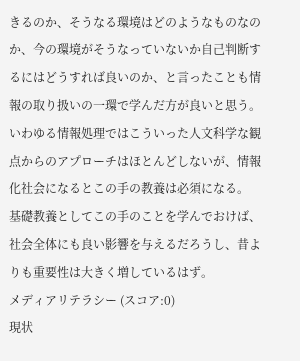きるのか、そうなる環境はどのようなものなのか、今の環境がそうなっていないか自己判断するにはどうすれば良いのか、と言ったことも情報の取り扱いの一環で学んだ方が良いと思う。
いわゆる情報処理ではこういった人文科学な観点からのアプローチはほとんどしないが、情報化社会になるとこの手の教養は必須になる。
基礎教養としてこの手のことを学んでおけば、社会全体にも良い影響を与えるだろうし、昔よりも重要性は大きく増しているはず。
メディアリテラシー (スコア:0)
現状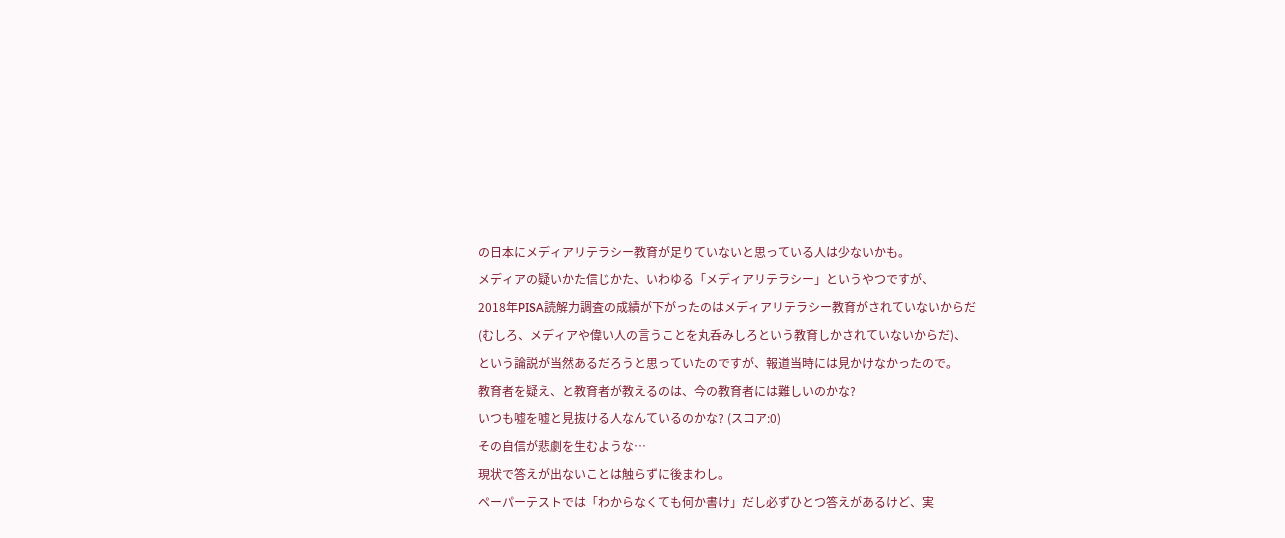の日本にメディアリテラシー教育が足りていないと思っている人は少ないかも。
メディアの疑いかた信じかた、いわゆる「メディアリテラシー」というやつですが、
2018年PISA読解力調査の成績が下がったのはメディアリテラシー教育がされていないからだ
(むしろ、メディアや偉い人の言うことを丸呑みしろという教育しかされていないからだ)、
という論説が当然あるだろうと思っていたのですが、報道当時には見かけなかったので。
教育者を疑え、と教育者が教えるのは、今の教育者には難しいのかな?
いつも嘘を嘘と見抜ける人なんているのかな? (スコア:0)
その自信が悲劇を生むような…
現状で答えが出ないことは触らずに後まわし。
ペーパーテストでは「わからなくても何か書け」だし必ずひとつ答えがあるけど、実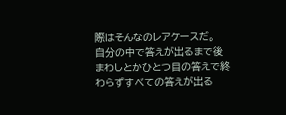際はそんなのレアケースだ。
自分の中で答えが出るまで後まわしとかひとつ目の答えで終わらずすべての答えが出る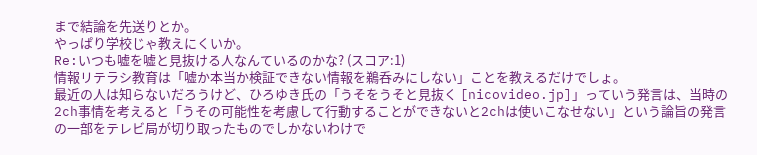まで結論を先送りとか。
やっぱり学校じゃ教えにくいか。
Re:いつも嘘を嘘と見抜ける人なんているのかな? (スコア:1)
情報リテラシ教育は「嘘か本当か検証できない情報を鵜呑みにしない」ことを教えるだけでしょ。
最近の人は知らないだろうけど、ひろゆき氏の「うそをうそと見抜く [nicovideo.jp]」っていう発言は、当時の2ch事情を考えると「うその可能性を考慮して行動することができないと2chは使いこなせない」という論旨の発言の一部をテレビ局が切り取ったものでしかないわけで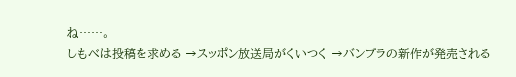ね……。
しもべは投稿を求める →スッポン放送局がくいつく →バンブラの新作が発売される